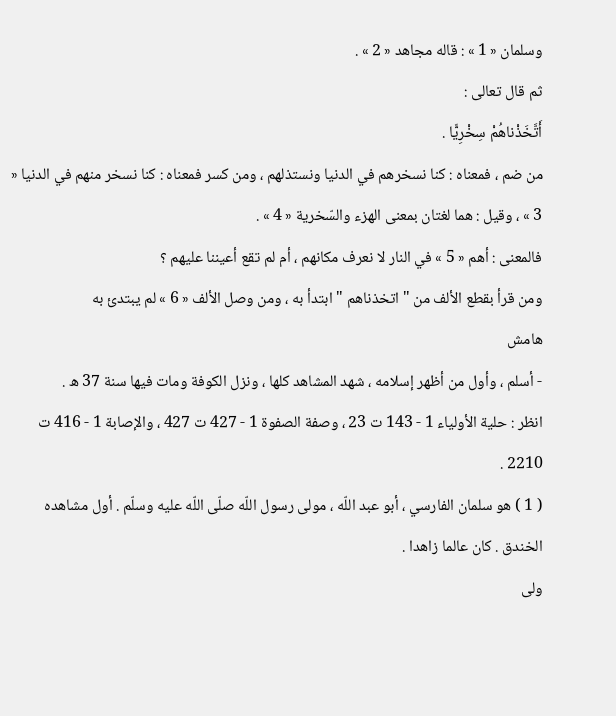وسلمان « 1 » : قاله مجاهد « 2 » .
ثم قال تعالى :
أَتَّخَذْناهُمْ سِخْرِيًّا .
من ضم ، فمعناه : كنا نسخرهم في الدنيا ونستذلهم ، ومن كسر فمعناه : كنا نسخر منهم في الدنيا « 3 » ، وقيل : هما لغتان بمعنى الهزء والسّخرية « 4 » .
فالمعنى : أهم « 5 » في النار لا نعرف مكانهم ، أم لم تقع أعيننا عليهم ؟
ومن قرأ بقطع الألف من " اتخذناهم " ابتدأ به ، ومن وصل الألف « 6 » لم يبتدئ به
هامش
- أسلم ، وأول من أظهر إسلامه ، شهد المشاهد كلها ، ونزل الكوفة ومات فيها سنة 37 ه .
انظر : حلية الأولياء 1 - 143 ت 23 ، وصفة الصفوة 1 - 427 ت 427 ، والإصابة 1 - 416 ت 2210 .
( 1 ) هو سلمان الفارسي ، أبو عبد اللّه ، مولى رسول اللّه صلّى اللّه عليه وسلّم . أول مشاهده الخندق . كان عالما زاهدا .
ولى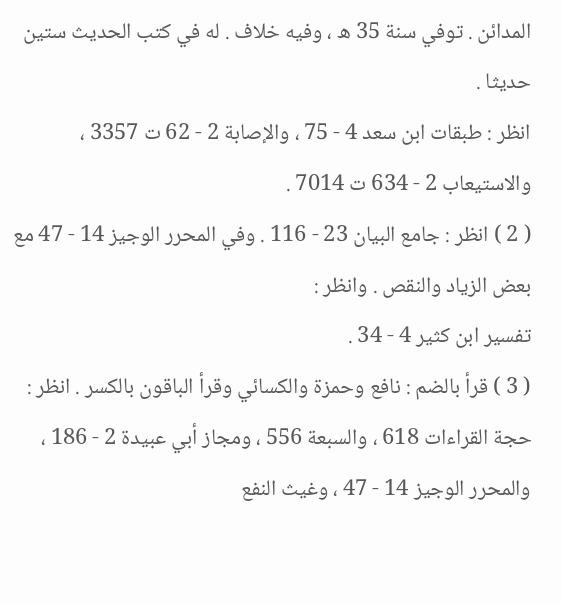المدائن . توفي سنة 35 ه ، وفيه خلاف . له في كتب الحديث ستين حديثا .
انظر : طبقات ابن سعد 4 - 75 ، والإصابة 2 - 62 ت 3357 ، والاستيعاب 2 - 634 ت 7014 .
( 2 ) انظر : جامع البيان 23 - 116 . وفي المحرر الوجيز 14 - 47 مع بعض الزياد والنقص . وانظر :
تفسير ابن كثير 4 - 34 .
( 3 ) قرأ بالضم : نافع وحمزة والكسائي وقرأ الباقون بالكسر . انظر : حجة القراءات 618 ، والسبعة 556 ، ومجاز أبي عبيدة 2 - 186 ، والمحرر الوجيز 14 - 47 ، وغيث النفع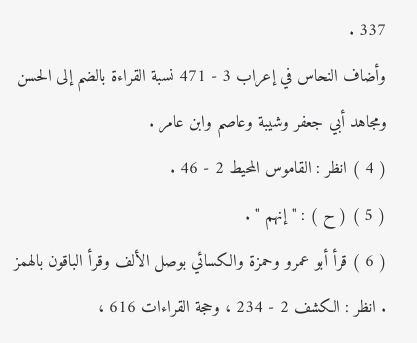337 .
وأضاف النحاس في إعراب 3 - 471 نسبة القراءة بالضم إلى الحسن ومجاهد أبي جعفر وشيبة وعاصم وابن عامر .
( 4 ) انظر : القاموس المحيط 2 - 46 .
( 5 ) ( ح ) : " إنهم " .
( 6 ) قرأ أبو عمرو وحمزة والكسائي بوصل الألف وقرأ الباقون بالهمز . انظر : الكشف 2 - 234 ، وحجة القراءات 616 ،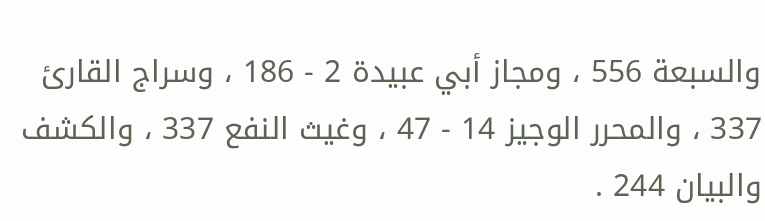والسبعة 556 ، ومجاز أبي عبيدة 2 - 186 ، وسراج القارئ 337 ، والمحرر الوجيز 14 - 47 ، وغيث النفع 337 ، والكشف والبيان 244 .